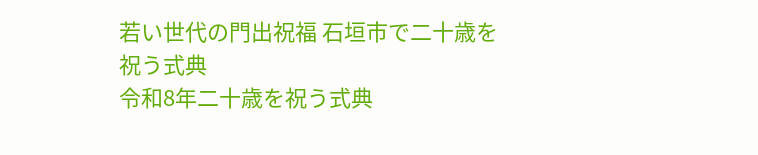若い世代の門出祝福 石垣市で二十歳を祝う式典
令和8年二十歳を祝う式典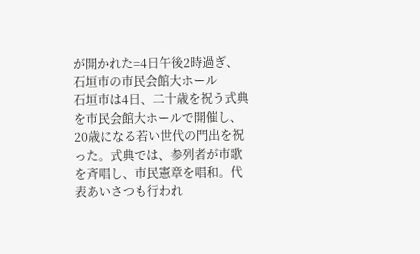が開かれた=4日午後2時過ぎ、石垣市の市民会館大ホール
石垣市は4日、二十歳を祝う式典を市民会館大ホールで開催し、20歳になる若い世代の門出を祝った。式典では、参列者が市歌を斉唱し、市民憲章を唱和。代表あいさつも行われ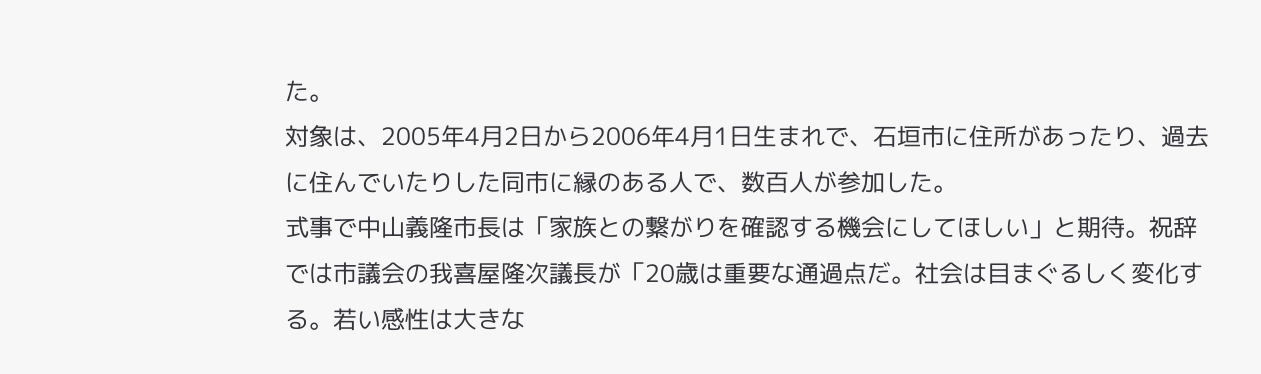た。
対象は、2005年4月2日から2006年4月1日生まれで、石垣市に住所があったり、過去に住んでいたりした同市に縁のある人で、数百人が参加した。
式事で中山義隆市長は「家族との繋がりを確認する機会にしてほしい」と期待。祝辞では市議会の我喜屋隆次議長が「20歳は重要な通過点だ。社会は目まぐるしく変化する。若い感性は大きな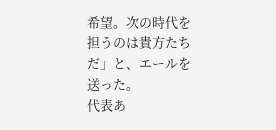希望。次の時代を担うのは貴方たちだ」と、エールを送った。
代表あ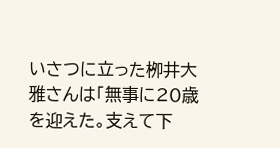いさつに立った栁井大雅さんは「無事に20歳を迎えた。支えて下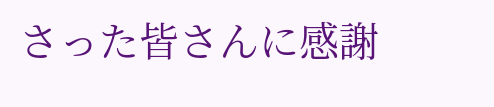さった皆さんに感謝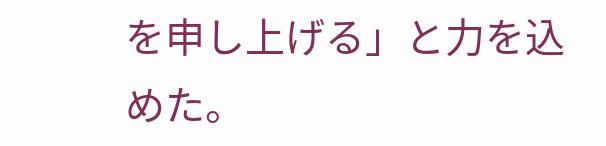を申し上げる」と力を込めた。